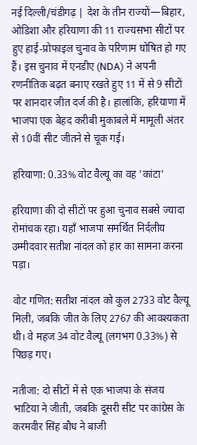नई दिल्ली/चंडीगढ़ | देश के तीन राज्यों—बिहार, ओडिशा और हरियाणा की 11 राज्यसभा सीटों पर हुए हाई-प्रोफाइल चुनाव के परिणाम घोषित हो गए हैं। इस चुनाव में एनडीए (NDA) ने अपनी रणनीतिक बढ़त बनाए रखते हुए 11 में से 9 सीटों पर शानदार जीत दर्ज की है। हालांकि, हरियाणा में भाजपा एक बेहद करीबी मुकाबले में मामूली अंतर से 10वीं सीट जीतने से चूक गई।

हरियाणा: 0.33% वोट वैल्यू का वह 'कांटा'

हरियाणा की दो सीटों पर हुआ चुनाव सबसे ज्यादा रोमांचक रहा। यहाँ भाजपा समर्थित निर्दलीय उम्मीदवार सतीश नांदल को हार का सामना करना पड़ा।

वोट गणित: सतीश नांदल को कुल 2733 वोट वैल्यू मिली, जबकि जीत के लिए 2767 की आवश्यकता थी। वे महज 34 वोट वैल्यू (लगभग 0.33%) से पिछड़ गए।

नतीजा: दो सीटों में से एक भाजपा के संजय भाटिया ने जीती, जबकि दूसरी सीट पर कांग्रेस के करमवीर सिंह बौध ने बाजी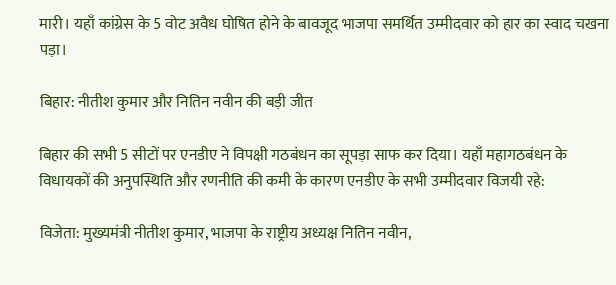मारी। यहाँ कांग्रेस के 5 वोट अवैध घोषित होने के बावजूद भाजपा समर्थित उम्मीदवार को हार का स्वाद चखना पड़ा।

बिहार: नीतीश कुमार और नितिन नवीन की बड़ी जीत

बिहार की सभी 5 सीटों पर एनडीए ने विपक्षी गठबंधन का सूपड़ा साफ कर दिया। यहाँ महागठबंधन के विधायकों की अनुपस्थिति और रणनीति की कमी के कारण एनडीए के सभी उम्मीदवार विजयी रहे:

विजेता: मुख्यमंत्री नीतीश कुमार, भाजपा के राष्ट्रीय अध्यक्ष नितिन नवीन,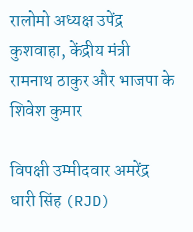रालोमो अध्यक्ष उपेंद्र कुशवाहा, केंद्रीय मंत्री रामनाथ ठाकुर और भाजपा के शिवेश कुमार

विपक्षी उम्मीदवार अमरेंद्र धारी सिंह (RJD)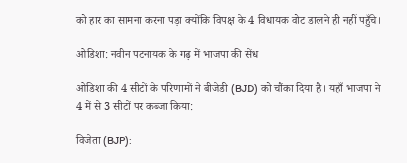को हार का सामना करना पड़ा क्योंकि विपक्ष के 4 विधायक वोट डालने ही नहीं पहुँचे।

ओडिशा: नवीन पटनायक के गढ़ में भाजपा की सेंध

ओडिशा की 4 सीटों के परिणामों ने बीजेडी (BJD) को चौंका दिया है। यहाँ भाजपा ने 4 में से 3 सीटों पर कब्जा किया:

विजेता (BJP):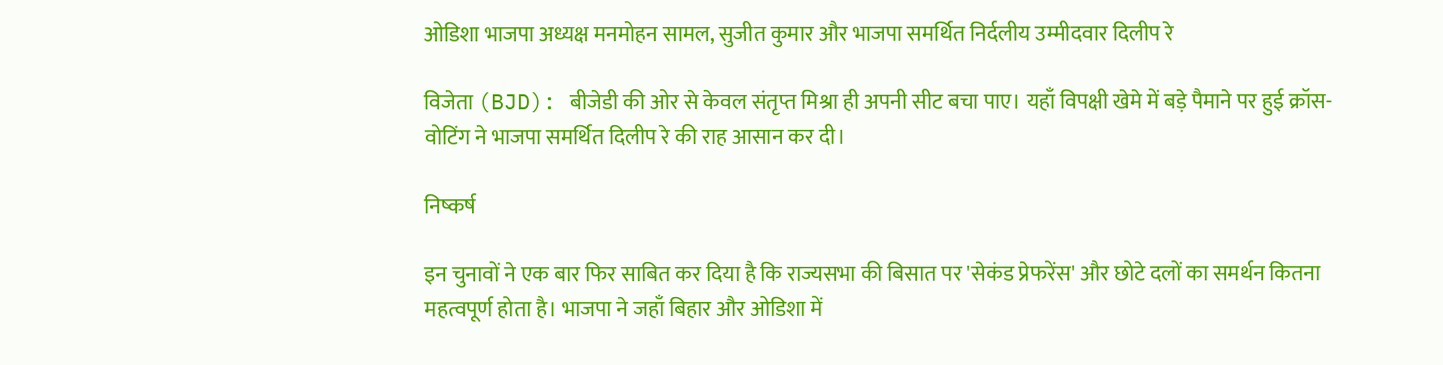ओडिशा भाजपा अध्यक्ष मनमोहन सामल, सुजीत कुमार और भाजपा समर्थित निर्दलीय उम्मीदवार दिलीप रे

विजेता (BJD): बीजेडी की ओर से केवल संतृप्त मिश्रा ही अपनी सीट बचा पाए। यहाँ विपक्षी खेमे में बड़े पैमाने पर हुई क्रॉस-वोटिंग ने भाजपा समर्थित दिलीप रे की राह आसान कर दी।

निष्कर्ष

इन चुनावों ने एक बार फिर साबित कर दिया है कि राज्यसभा की बिसात पर 'सेकंड प्रेफरेंस' और छोटे दलों का समर्थन कितना महत्वपूर्ण होता है। भाजपा ने जहाँ बिहार और ओडिशा में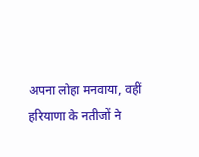अपना लोहा मनवाया, वहीं हरियाणा के नतीजों ने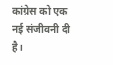कांग्रेस को एक नई संजीवनी दी है।